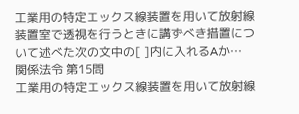工業用の特定エックス線装置を用いて放射線装置室で透視を行うときに講ずべき措置について述べた次の文中の[ ]内に入れるAか…
関係法令 第15問
工業用の特定エックス線装置を用いて放射線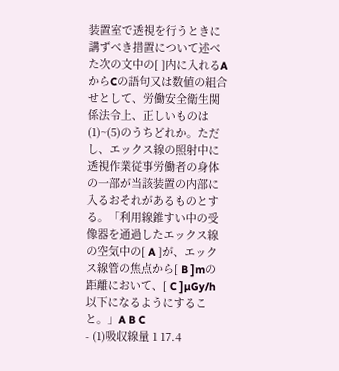装置室で透視を行うときに講ずべき措置について述べた次の文中の[ ]内に入れるAからCの語句又は数値の組合せとして、労働安全衛生関係法令上、正しいものは(1)~(5)のうちどれか。ただし、エックス線の照射中に透視作業従事労働者の身体の一部が当該装置の内部に入るおそれがあるものとする。「利用線錐すい中の受像器を通過したエックス線の空気中の[ A ]が、エックス線管の焦点から[ B ]mの距離において、[ C ]µGy/h以下になるようにすること。」A B C
- (1)吸収線量 1 17.4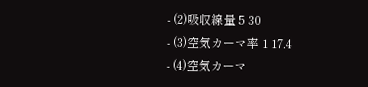- (2)吸収線量 5 30
- (3)空気カーマ率 1 17.4
- (4)空気カーマ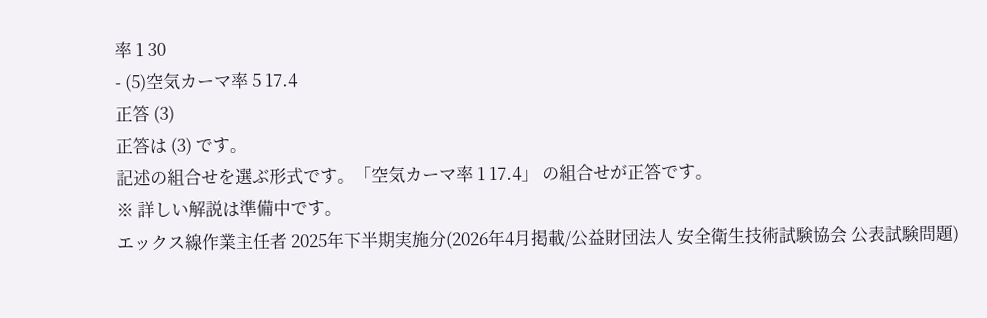率 1 30
- (5)空気カーマ率 5 17.4
正答 (3)
正答は (3) です。
記述の組合せを選ぶ形式です。「空気カーマ率 1 17.4」 の組合せが正答です。
※ 詳しい解説は準備中です。
エックス線作業主任者 2025年下半期実施分(2026年4月掲載/公益財団法人 安全衛生技術試験協会 公表試験問題)